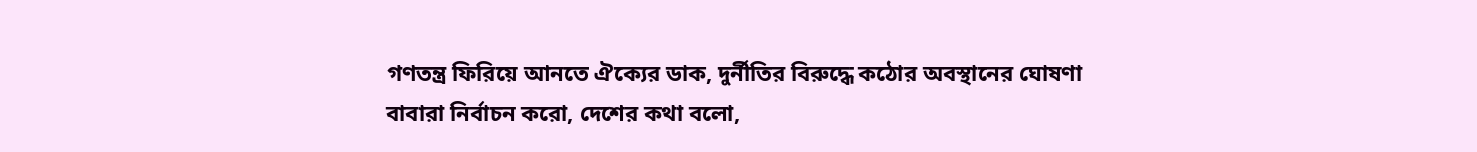গণতন্ত্র ফিরিয়ে আনতে ঐক্যের ডাক, দুর্নীতির বিরুদ্ধে কঠোর অবস্থানের ঘোষণা
বাবারা নির্বাচন করো, দেশের কথা বলো,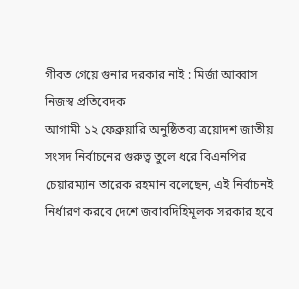গীবত গেয়ে গুনার দরকার নাই : মির্জা আব্বাস
নিজস্ব প্রতিবেদক
আগামী ১২ ফেব্রুয়ারি অনুষ্ঠিতব্য ত্রয়োদশ জাতীয় সংসদ নির্বাচনের গুরুত্ব তুলে ধরে বিএনপির চেয়ারম্যান তারেক রহমান বলেছেন, এই নির্বাচনই নির্ধারণ করবে দেশে জবাবদিহিমূলক সরকার হবে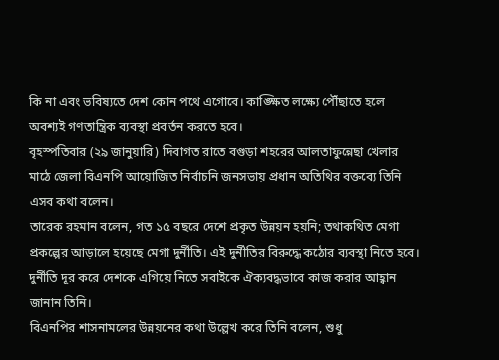কি না এবং ভবিষ্যতে দেশ কোন পথে এগোবে। কাঙ্ক্ষিত লক্ষ্যে পৌঁছাতে হলে অবশ্যই গণতান্ত্রিক ব্যবস্থা প্রবর্তন করতে হবে।
বৃহস্পতিবার (২৯ জানুয়ারি) দিবাগত রাতে বগুড়া শহরের আলতাফুন্নেছা খেলার মাঠে জেলা বিএনপি আয়োজিত নির্বাচনি জনসভায় প্রধান অতিথির বক্তব্যে তিনি এসব কথা বলেন।
তারেক রহমান বলেন, গত ১৫ বছরে দেশে প্রকৃত উন্নয়ন হয়নি; তথাকথিত মেগা প্রকল্পের আড়ালে হয়েছে মেগা দুর্নীতি। এই দুর্নীতির বিরুদ্ধে কঠোর ব্যবস্থা নিতে হবে। দুর্নীতি দূর করে দেশকে এগিয়ে নিতে সবাইকে ঐক্যবদ্ধভাবে কাজ করার আহ্বান জানান তিনি।
বিএনপির শাসনামলের উন্নয়নের কথা উল্লেখ করে তিনি বলেন, শুধু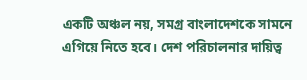একটি অঞ্চল নয়, সমগ্র বাংলাদেশকে সামনে এগিয়ে নিতে হবে। দেশ পরিচালনার দায়িত্ব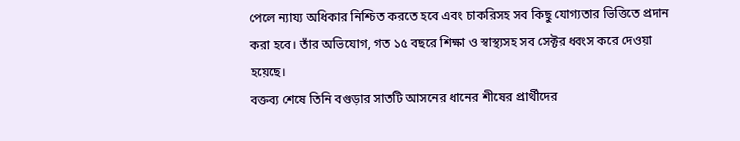পেলে ন্যায্য অধিকার নিশ্চিত করতে হবে এবং চাকরিসহ সব কিছু যোগ্যতার ভিত্তিতে প্রদান করা হবে। তাঁর অভিযোগ, গত ১৫ বছরে শিক্ষা ও স্বাস্থ্যসহ সব সেক্টর ধ্বংস করে দেওয়া হয়েছে।
বক্তব্য শেষে তিনি বগুড়ার সাতটি আসনের ধানের শীষের প্রার্থীদের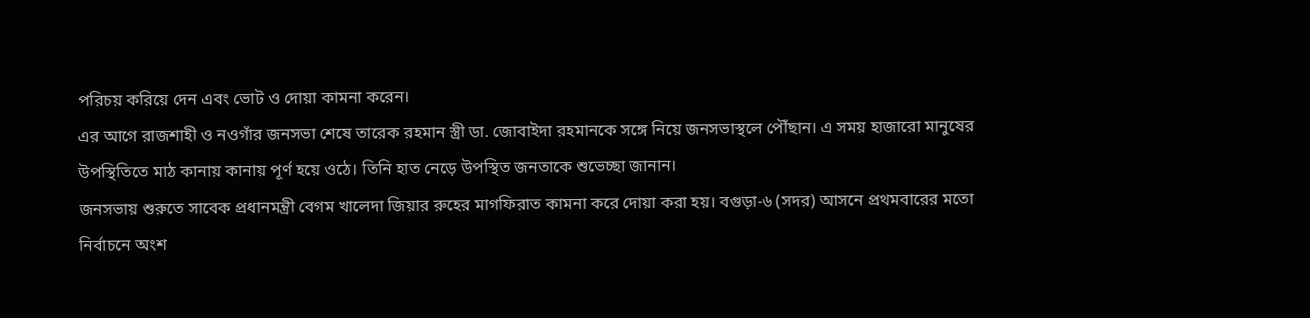পরিচয় করিয়ে দেন এবং ভোট ও দোয়া কামনা করেন।
এর আগে রাজশাহী ও নওগাঁর জনসভা শেষে তারেক রহমান স্ত্রী ডা. জোবাইদা রহমানকে সঙ্গে নিয়ে জনসভাস্থলে পৌঁছান। এ সময় হাজারো মানুষের উপস্থিতিতে মাঠ কানায় কানায় পূর্ণ হয়ে ওঠে। তিনি হাত নেড়ে উপস্থিত জনতাকে শুভেচ্ছা জানান।
জনসভায় শুরুতে সাবেক প্রধানমন্ত্রী বেগম খালেদা জিয়ার রুহের মাগফিরাত কামনা করে দোয়া করা হয়। বগুড়া-৬ (সদর) আসনে প্রথমবারের মতো নির্বাচনে অংশ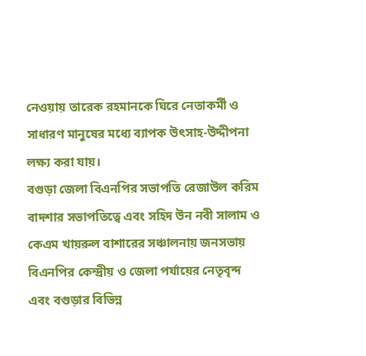নেওয়ায় তারেক রহমানকে ঘিরে নেতাকর্মী ও সাধারণ মানুষের মধ্যে ব্যাপক উৎসাহ-উদ্দীপনা লক্ষ্য করা যায়।
বগুড়া জেলা বিএনপির সভাপতি রেজাউল করিম বাদশার সভাপতিত্বে এবং সহিদ উন নবী সালাম ও কেএম খায়রুল বাশারের সঞ্চালনায় জনসভায় বিএনপির কেন্দ্রীয় ও জেলা পর্যায়ের নেতৃবৃন্দ এবং বগুড়ার বিভিন্ন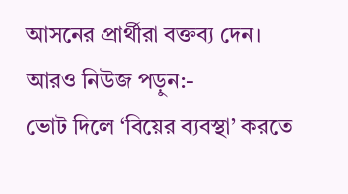আসনের প্রার্থীরা বক্তব্য দেন।
আরও নিউজ পড়ুন:-
ভোট দিলে ‘বিয়ের ব্যবস্থা’ করতে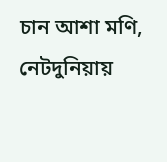চান আশা মণি, নেটদুনিয়ায়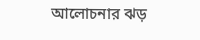আলোচনার ঝড়